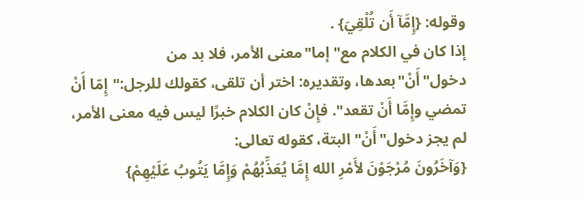وقوله: {إِمَّآ أَن تُلْقِيَ} .
إذا كان في الكلام مع"إما"معنى الأمر، فلا بد من دخول"أَنْ"بعدها، وتقديره: اختر أن تلقى، كقولك للرجل:"إِمّا أَنْ تمضي وإِمَّا أَنْ تقعد". فإِنْ كان الكلام خبرًا ليس فيه معنى الأمر، لم يجز دخول"أَنْ"البتة، كقوله تعالى:
{وَآخَرُونَ مُرْجَوْنَ لأَمْرِ الله إِمَّا يُعَذِّبُهُمْ وَإِمَّا يَتُوبُ عَلَيْهِمْ}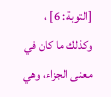[التوبة: 6] ، وكذلك ما كان في معنى الجزاء، وهي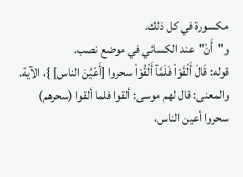مكسورة في كل ذلك.
و"أَنْ"عند الكسائي في موضع نصب.
قوله: قَالَ أَلْقَوْاْ فَلَمَّآ أَلْقُوْاْ سحروا [أَعْيُنَ الناس] }، الآية.
والمعنى: قال لهم موسى: ألقوا فلما ألقوا (سحرهم) سحروا أعين الناس،